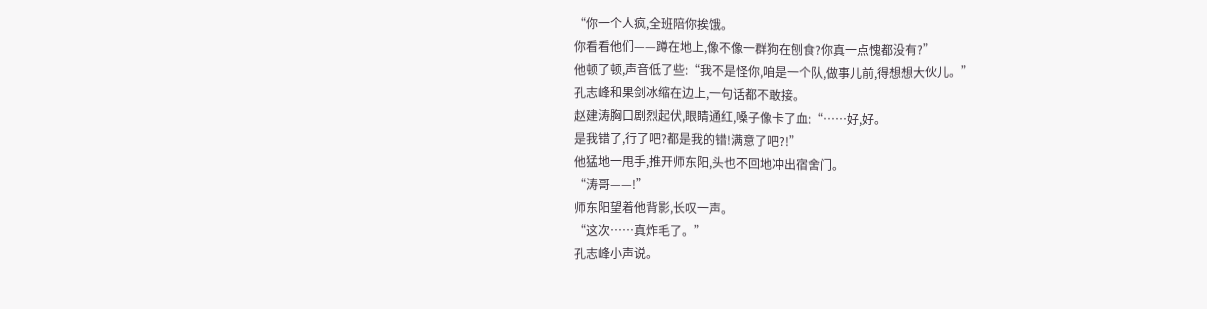“你一个人疯,全班陪你挨饿。
你看看他们——蹲在地上,像不像一群狗在刨食?你真一点愧都没有?”
他顿了顿,声音低了些:“我不是怪你,咱是一个队,做事儿前,得想想大伙儿。”
孔志峰和果剑冰缩在边上,一句话都不敢接。
赵建涛胸口剧烈起伏,眼睛通红,嗓子像卡了血:“……好,好。
是我错了,行了吧?都是我的错!满意了吧?!”
他猛地一甩手,推开师东阳,头也不回地冲出宿舍门。
“涛哥——!”
师东阳望着他背影,长叹一声。
“这次……真炸毛了。”
孔志峰小声说。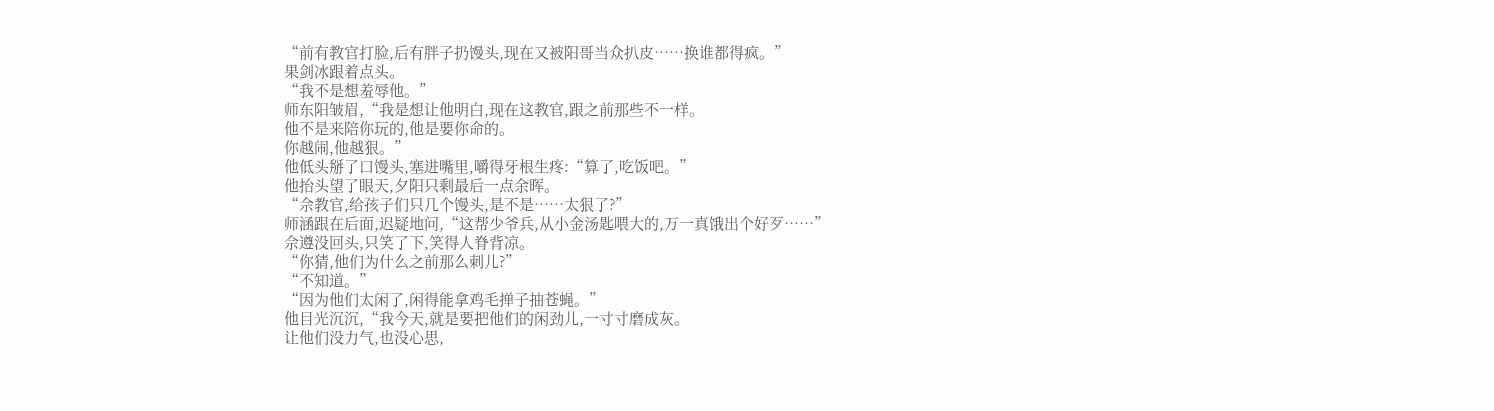“前有教官打脸,后有胖子扔馒头,现在又被阳哥当众扒皮……换谁都得疯。”
果剑冰跟着点头。
“我不是想羞辱他。”
师东阳皱眉,“我是想让他明白,现在这教官,跟之前那些不一样。
他不是来陪你玩的,他是要你命的。
你越闹,他越狠。”
他低头掰了口馒头,塞进嘴里,嚼得牙根生疼:“算了,吃饭吧。”
他抬头望了眼天,夕阳只剩最后一点余晖。
“佘教官,给孩子们只几个馒头,是不是……太狠了?”
师涵跟在后面,迟疑地问,“这帮少爷兵,从小金汤匙喂大的,万一真饿出个好歹……”
佘遵没回头,只笑了下,笑得人脊背凉。
“你猜,他们为什么之前那么刺儿?”
“不知道。”
“因为他们太闲了,闲得能拿鸡毛掸子抽苍蝇。”
他目光沉沉,“我今天,就是要把他们的闲劲儿,一寸寸磨成灰。
让他们没力气,也没心思,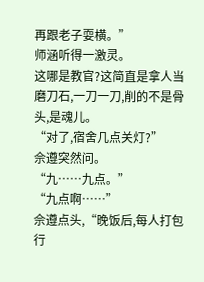再跟老子耍横。”
师涵听得一激灵。
这哪是教官?这简直是拿人当磨刀石,一刀一刀,削的不是骨头,是魂儿。
“对了,宿舍几点关灯?”
佘遵突然问。
“九……九点。”
“九点啊……”
佘遵点头,“晚饭后,每人打包行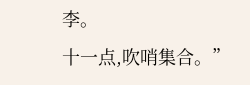李。
十一点,吹哨集合。”